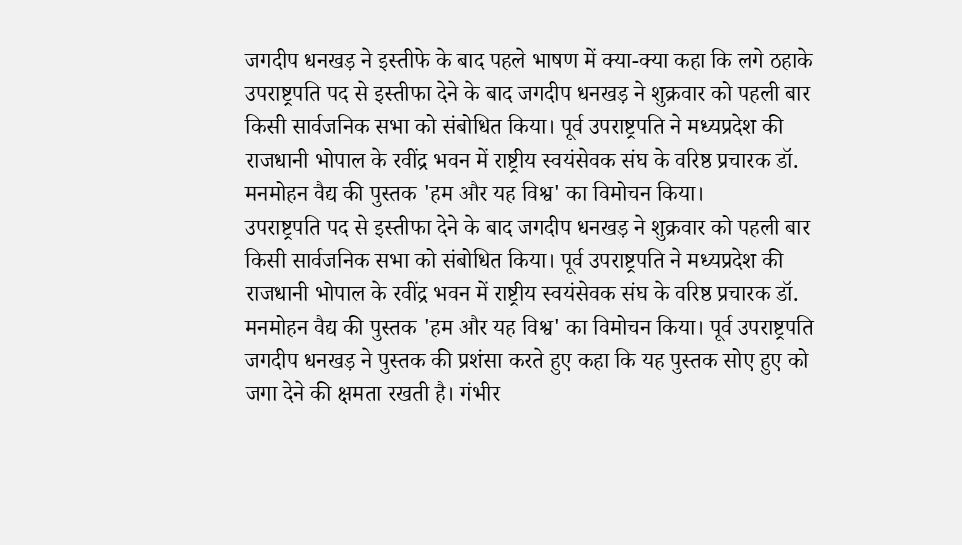जगदीप धनखड़ ने इस्तीफे के बाद पहले भाषण में क्या-क्या कहा कि लगे ठहाके
उपराष्ट्रपति पद से इस्तीफा देने के बाद जगदीप धनखड़ ने शुक्रवार को पहली बार किसी सार्वजनिक सभा को संबोधित किया। पूर्व उपराष्ट्रपति ने मध्यप्रदेश की राजधानी भोपाल के रवींद्र भवन में राष्ट्रीय स्वयंसेवक संघ के वरिष्ठ प्रचारक डॉ. मनमोहन वैद्य की पुस्तक 'हम और यह विश्व' का विमोचन किया।
उपराष्ट्रपति पद से इस्तीफा देने के बाद जगदीप धनखड़ ने शुक्रवार को पहली बार किसी सार्वजनिक सभा को संबोधित किया। पूर्व उपराष्ट्रपति ने मध्यप्रदेश की राजधानी भोपाल के रवींद्र भवन में राष्ट्रीय स्वयंसेवक संघ के वरिष्ठ प्रचारक डॉ. मनमोहन वैद्य की पुस्तक 'हम और यह विश्व' का विमोचन किया। पूर्व उपराष्ट्रपति जगदीप धनखड़ ने पुस्तक की प्रशंसा करते हुए कहा कि यह पुस्तक सोए हुए को जगा देने की क्षमता रखती है। गंभीर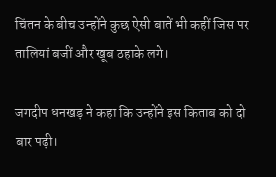चिंतन के बीच उन्होंने कुछ ऐसी बातें भी कहीं जिस पर तालियां बजीं और खूब ठहाके लगे।

जगदीप धनखड़ ने कहा कि उन्होंने इस किताब को दो बार पढ़ी।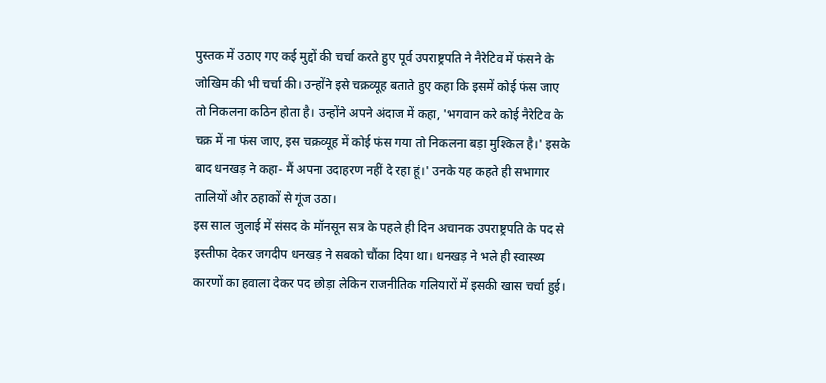पुस्तक में उठाए गए कई मुद्दों की चर्चा करते हुए पूर्व उपराष्ट्रपति ने नैरेटिव में फंसने के जोखिम की भी चर्चा की। उन्होंने इसे चक्रव्यूह बताते हुए कहा कि इसमें कोई फंस जाए तो निकलना कठिन होता है। उन्होंने अपने अंदाज में कहा, 'भगवान करे कोई नैरेटिव के चक्र में ना फंस जाए, इस चक्रव्यूह में कोई फंस गया तो निकलना बड़ा मुश्किल है।' इसके बाद धनखड़ ने कहा- मैं अपना उदाहरण नहीं दे रहा हूं।' उनके यह कहते ही सभागार तालियों और ठहाकों से गूंज उठा।
इस साल जुलाई में संसद के मॉनसून सत्र के पहले ही दिन अचानक उपराष्ट्रपति के पद से इस्तीफा देकर जगदीप धनखड़ ने सबको चौंका दिया था। धनखड़ ने भले ही स्वास्थ्य कारणों का हवाला देकर पद छोड़ा लेकिन राजनीतिक गलियारों में इसकी खास चर्चा हुई।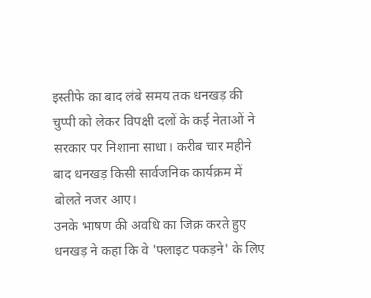इस्तीफे का बाद लंबे समय तक धनखड़ की चुप्पी को लेकर विपक्षी दलों के कई नेताओं ने सरकार पर निशाना साधा। करीब चार महीने बाद धनखड़ किसी सार्वजनिक कार्यक्रम में बोलते नजर आए।
उनके भाषण की अवधि का जिक्र करते हुए धनखड़ ने कहा कि वे 'फ्लाइट पकड़ने' के लिए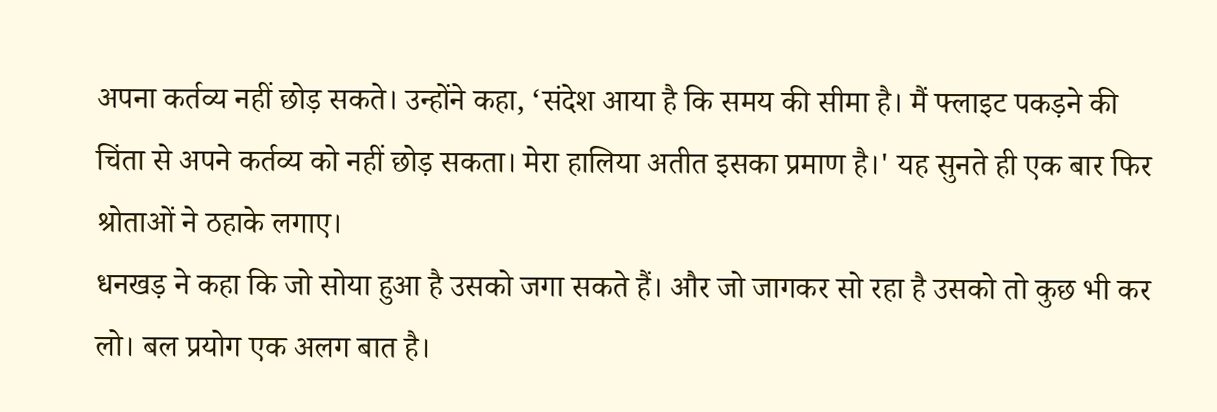अपना कर्तव्य नहीं छोड़ सकते। उन्होंने कहा, ‘संदेश आया है कि समय की सीमा है। मैं फ्लाइट पकड़ने की चिंता से अपने कर्तव्य को नहीं छोड़ सकता। मेरा हालिया अतीत इसका प्रमाण है।' यह सुनते ही एक बार फिर श्रोताओं ने ठहाके लगाए।
धनखड़ ने कहा कि जो सोया हुआ है उसको जगा सकते हैं। और जो जागकर सो रहा है उसको तो कुछ भी कर लो। बल प्रयोग एक अलग बात है।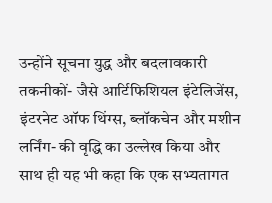उन्होंने सूचना युद्ध और बदलावकारी तकनीकों- जैसे आर्टिफिशियल इंटेलिजेंस, इंटरनेट ऑफ थिंग्स, ब्लॉकचेन और मशीन लर्निंग- की वृद्धि का उल्लेख किया और साथ ही यह भी कहा कि एक सभ्यतागत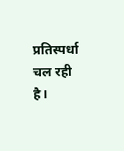प्रतिस्पर्धा चल रही है।